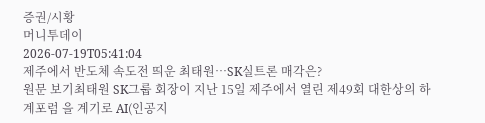증권/시황
머니투데이
2026-07-19T05:41:04
제주에서 반도체 속도전 띄운 최태원…SK실트론 매각은?
원문 보기최태원 SK그룹 회장이 지난 15일 제주에서 열린 제49회 대한상의 하계포럼 을 계기로 AI(인공지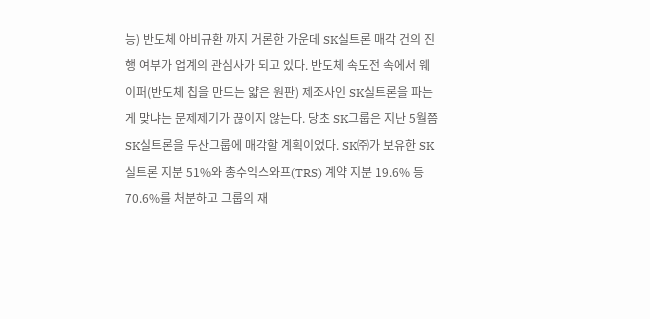능) 반도체 아비규환 까지 거론한 가운데 SK실트론 매각 건의 진행 여부가 업계의 관심사가 되고 있다. 반도체 속도전 속에서 웨이퍼(반도체 칩을 만드는 얇은 원판) 제조사인 SK실트론을 파는 게 맞냐는 문제제기가 끊이지 않는다. 당초 SK그룹은 지난 5월쯤 SK실트론을 두산그룹에 매각할 계획이었다. SK㈜가 보유한 SK실트론 지분 51%와 총수익스와프(TRS) 계약 지분 19.6% 등 70.6%를 처분하고 그룹의 재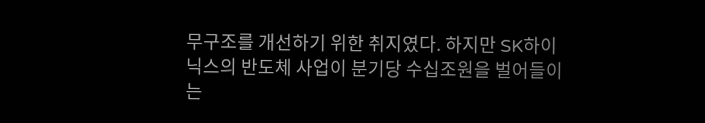무구조를 개선하기 위한 취지였다. 하지만 SK하이닉스의 반도체 사업이 분기당 수십조원을 벌어들이는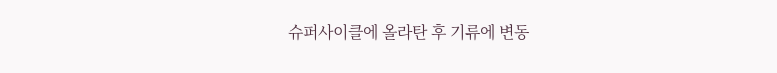슈퍼사이클에 올라탄 후 기류에 변동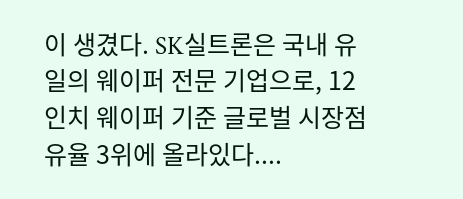이 생겼다. SK실트론은 국내 유일의 웨이퍼 전문 기업으로, 12인치 웨이퍼 기준 글로벌 시장점유율 3위에 올라있다....